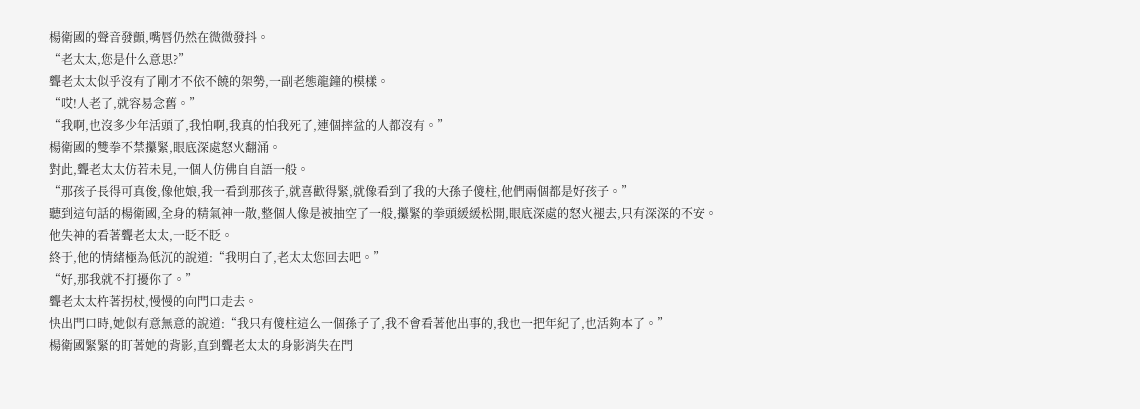楊衛國的聲音發顫,嘴唇仍然在微微發抖。
“老太太,您是什么意思?”
聾老太太似乎沒有了剛才不依不饒的架勢,一副老態龍鐘的模樣。
“哎!人老了,就容易念舊。”
“我啊,也沒多少年活頭了,我怕啊,我真的怕我死了,連個摔盆的人都沒有。”
楊衛國的雙拳不禁攥緊,眼底深處怒火翻涌。
對此,聾老太太仿若未見,一個人仿佛自自語一般。
“那孩子長得可真俊,像他娘,我一看到那孩子,就喜歡得緊,就像看到了我的大孫子傻柱,他們兩個都是好孩子。”
聽到這句話的楊衛國,全身的精氣神一散,整個人像是被抽空了一般,攥緊的拳頭緩緩松開,眼底深處的怒火褪去,只有深深的不安。
他失神的看著聾老太太,一眨不眨。
終于,他的情緒極為低沉的說道:“我明白了,老太太您回去吧。”
“好,那我就不打擾你了。”
聾老太太杵著拐杖,慢慢的向門口走去。
快出門口時,她似有意無意的說道:“我只有傻柱這么一個孫子了,我不會看著他出事的,我也一把年紀了,也活夠本了。”
楊衛國緊緊的盯著她的背影,直到聾老太太的身影消失在門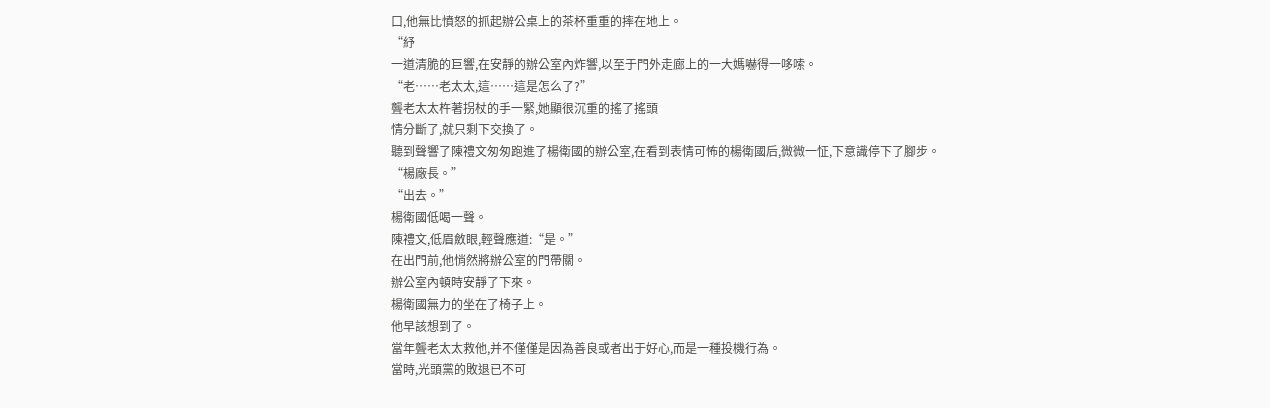口,他無比憤怒的抓起辦公桌上的茶杯重重的摔在地上。
“紓
一道清脆的巨響,在安靜的辦公室內炸響,以至于門外走廊上的一大媽嚇得一哆嗦。
“老……老太太,這……這是怎么了?”
聾老太太杵著拐杖的手一緊,她顯很沉重的搖了搖頭
情分斷了,就只剩下交換了。
聽到聲響了陳禮文匆匆跑進了楊衛國的辦公室,在看到表情可怖的楊衛國后,微微一怔,下意識停下了腳步。
“楊廠長。”
“出去。”
楊衛國低喝一聲。
陳禮文,低眉斂眼,輕聲應道:“是。”
在出門前,他悄然將辦公室的門帶關。
辦公室內頓時安靜了下來。
楊衛國無力的坐在了椅子上。
他早該想到了。
當年聾老太太救他,并不僅僅是因為善良或者出于好心,而是一種投機行為。
當時,光頭黨的敗退已不可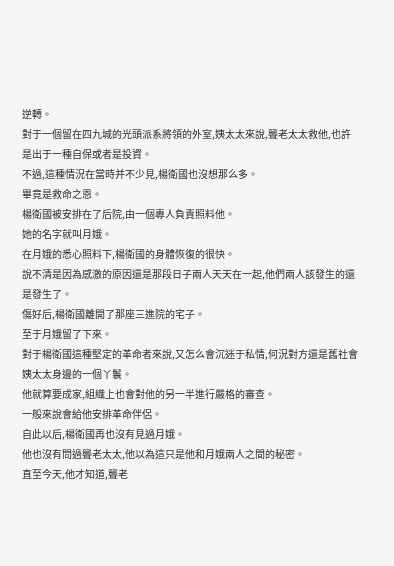逆轉。
對于一個留在四九城的光頭派系將領的外室,姨太太來說,聾老太太救他,也許是出于一種自保或者是投資。
不過,這種情況在當時并不少見,楊衛國也沒想那么多。
畢竟是救命之恩。
楊衛國被安排在了后院,由一個專人負責照料他。
她的名字就叫月娥。
在月娥的悉心照料下,楊衛國的身體恢復的很快。
說不清是因為感激的原因還是那段日子兩人天天在一起,他們兩人該發生的還是發生了。
傷好后,楊衛國離開了那座三進院的宅子。
至于月娥留了下來。
對于楊衛國這種堅定的革命者來說,又怎么會沉迷于私情,何況對方還是舊社會姨太太身邊的一個丫鬟。
他就算要成家,組織上也會對他的另一半進行嚴格的審查。
一般來說會給他安排革命伴侶。
自此以后,楊衛國再也沒有見過月娥。
他也沒有問過聾老太太,他以為這只是他和月娥兩人之間的秘密。
直至今天,他才知道,聾老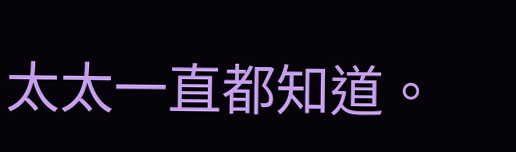太太一直都知道。